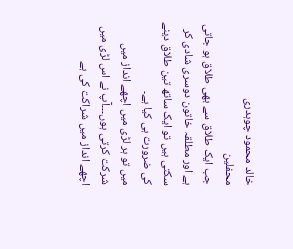خالد محمود چوہدری
محفلین
جب ایک طلاق سے بھی طلاق ہو جاتی ہے اور مطلقہ خاتون دوسری شادی کر سکتی ہیں تو ایک ساتھ تین طلاق دینے کی ضرورت ہی کیا ہے۔
میں تو ہر لڑی میں اچھے انداز میں شرکت کرتی ہوں۔۔۔آپ نے اس لڑی میں اچھے انداز میں شراکت کی ہے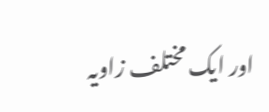اور ایک مختلف زاویہ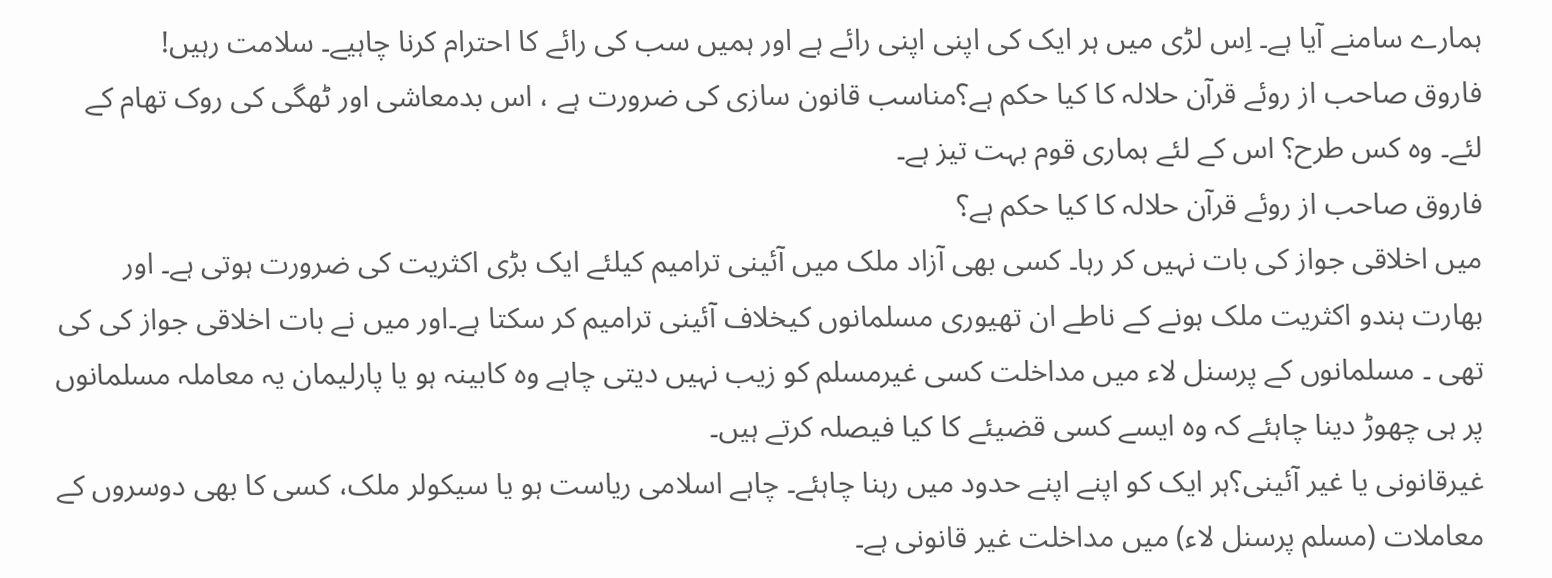ہمارے سامنے آیا ہے۔ اِس لڑی میں ہر ایک کی اپنی اپنی رائے ہے اور ہمیں سب کی رائے کا احترام کرنا چاہیے۔ سلامت رہیں!
فاروق صاحب از روئے قرآن حلالہ کا کیا حکم ہے؟مناسب قانون سازی کی ضرورت ہے ، اس بدمعاشی اور ٹھگی کی روک تھام کے لئے۔ وہ کس طرح؟ اس کے لئے ہماری قوم بہت تیز ہے۔
فاروق صاحب از روئے قرآن حلالہ کا کیا حکم ہے؟
میں اخلاقی جواز کی بات نہیں کر رہا۔ کسی بھی آزاد ملک میں آئینی ترامیم کیلئے ایک بڑی اکثریت کی ضرورت ہوتی ہے۔ اور بھارت ہندو اکثریت ملک ہونے کے ناطے ان تھیوری مسلمانوں کیخلاف آئینی ترامیم کر سکتا ہے۔اور میں نے بات اخلاقی جواز کی کی تھی ۔ مسلمانوں کے پرسنل لاء میں مداخلت کسی غیرمسلم کو زیب نہیں دیتی چاہے وہ کابینہ ہو یا پارلیمان یہ معاملہ مسلمانوں پر ہی چھوڑ دینا چاہئے کہ وہ ایسے کسی قضیئے کا کیا فیصلہ کرتے ہیں۔
غیرقانونی یا غیر آئینی؟ہر ایک کو اپنے اپنے حدود میں رہنا چاہئے۔ چاہے اسلامی ریاست ہو یا سیکولر ملک، کسی کا بھی دوسروں کے معاملات (مسلم پرسنل لاء) میں مداخلت غیر قانونی ہے۔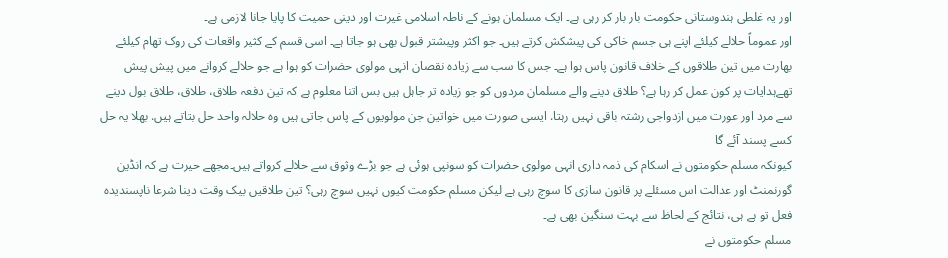اور یہ غلطی ہندوستانی حکومت بار بار کر رہی ہے۔ ایک مسلمان ہونے کے ناطہ اسلامی غیرت اور دینی حمیت کا پایا جانا لازمی ہے۔
اور عموماً حلالے کیلئے اپنے ہی جسم خاکی کی پیشکش کرتے ہیں۔ جو اکثر وپیشتر قبول بھی ہو جاتا ہے۔ اسی قسم کے کثیر واقعات کی روک تھام کیلئے بھارت میں تین طلاقوں کے خلاف قانون پاس ہوا ہے۔ جس کا سب سے زیادہ نقصان انہی مولوی حضرات کو ہوا ہے جو حلالے کروانے میں پیش پیش تھےہدایات پر کون عمل کر رہا ہے؟ طلاق دینے والے مسلمان مردوں کو جو زیادہ تر جاہل ہیں بس اتنا معلوم ہے کہ تین دفعہ طلاق، طلاق، طلاق بول دینے سے مرد اور عورت میں ازدواجی رشتہ باقی نہیں رہتا. ایسی صورت میں خواتین جن مولویوں کے پاس جاتی ہیں وہ حلالہ واحد حل بتاتے ہیں. بھلا یہ حل کسے پسند آئے گا
کیونکہ مسلم حکومتوں نے اسکام کی ذمہ داری انہی مولوی حضرات کو سونپی ہوئی ہے جو بڑے وثوق سے حلالے کرواتے ہیں۔مجھے حیرت ہے کہ انڈین گورنمنٹ اور عدالت اس مسئلے پر قانون سازی کا سوچ رہی ہے لیکن مسلم حکومت کیوں نہیں سوچ رہی؟ تین طلاقیں بیک وقت دینا شرعا ناپسندیدہ فعل تو ہے ہی، نتائج کے لحاظ سے بہت سنگین بھی ہے۔
مسلم حکومتوں نے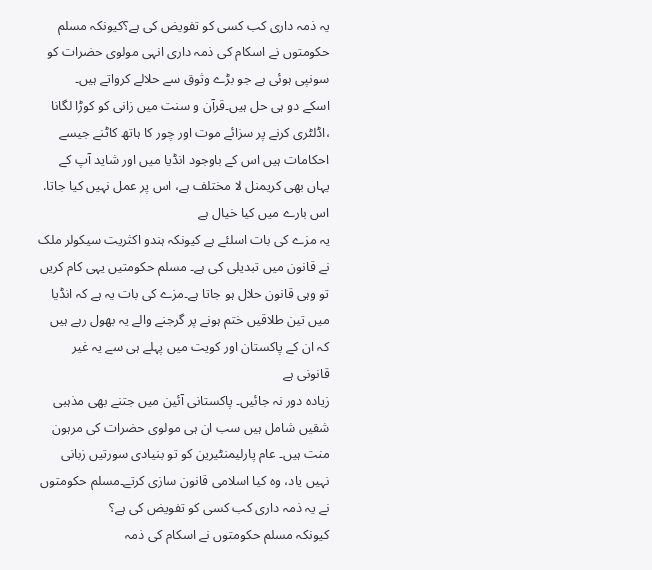یہ ذمہ داری کب کسی کو تفویض کی ہے؟کیونکہ مسلم حکومتوں نے اسکام کی ذمہ داری انہی مولوی حضرات کو سونپی ہوئی ہے جو بڑے وثوق سے حلالے کرواتے ہیں۔
اسکے دو ہی حل ہیں۔قرآن و سنت میں زانی کو کوڑا لگانا ،اڈلٹری کرنے پر سزائے موت اور چور کا ہاتھ کاٹنے جیسے احکامات ہیں اس کے باوجود انڈیا میں اور شاید آپ کے یہاں بھی کریمنل لا مختلف ہے، اس پر عمل نہیں کیا جاتا. اس بارے میں کیا خیال ہے
یہ مزے کی بات اسلئے ہے کیونکہ ہندو اکثریت سیکولر ملک نے قانون میں تبدیلی کی ہے۔ مسلم حکومتیں یہی کام کریں تو وہی قانون حلال ہو جاتا ہے۔مزے کی بات یہ ہے کہ انڈیا میں تین طلاقیں ختم ہونے پر گرجنے والے یہ بھول رہے ہیں کہ ان کے پاکستان اور کویت میں پہلے ہی سے یہ غیر قانونی ہے
زیادہ دور نہ جائیں۔ پاکستانی آئین میں جتنے بھی مذہبی شقیں شامل ہیں سب ان ہی مولوی حضرات کی مرہون منت ہیں۔ عام پارلیمنٹیرین کو تو بنیادی سورتیں زبانی نہیں یاد، وہ کیا اسلامی قانون سازی کرتے۔مسلم حکومتوں نے یہ ذمہ داری کب کسی کو تفویض کی ہے؟
کیونکہ مسلم حکومتوں نے اسکام کی ذمہ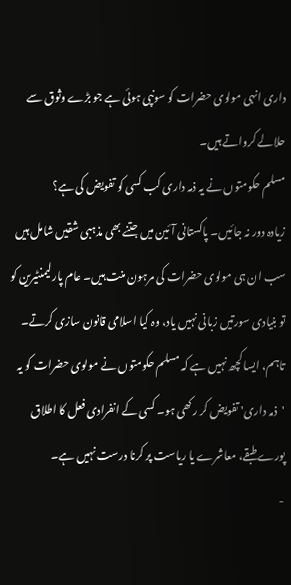داری انہی مولوی حضرات کو سونپی ہوئی ہے جو بڑے وثوق سے حلالے کرواتے ہیں۔
مسلم حکومتوں نے یہ ذمہ داری کب کسی کو تفویض کی ہے؟
زیادہ دور نہ جائیں۔ پاکستانی آئین میں جتنے بھی مذہبی شقیں شامل ہیں سب ان ہی مولوی حضرات کی مرہون منت ہیں۔ عام پارلیمنٹیرین کو تو بنیادی سورتیں زبانی نہیں یاد، وہ کیا اسلامی قانون سازی کرتے۔
تاہم، ایسا کچھ نہیں ہے کہ مسلم حکومتوں نے مولوی حضرات کو یہ 'ذمہ داری' تفویض کر رکھی ہو۔ کسی کے انفرادی فعل کا اطلاق پورے طبقے، معاشرے یا ریاست پر کرنا درست نہیں ہے۔
-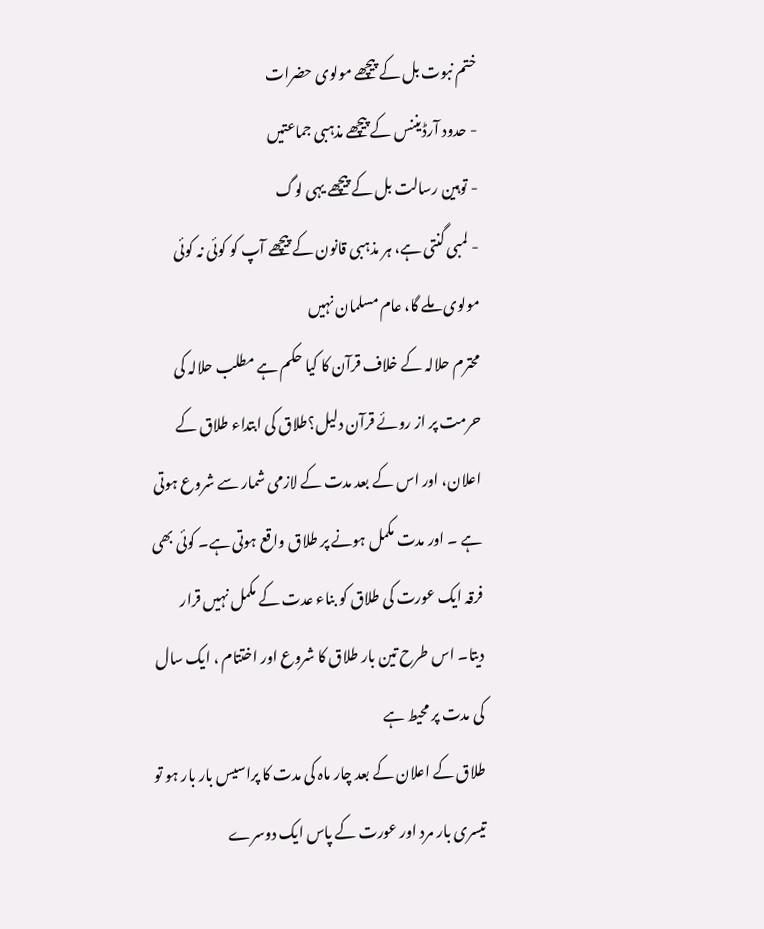ختم نبوت بل کے پیچھے مولوی حضرات
- حدود آرڈیننس کے پیچھے مذہبی جماعتیں
- توہین رسالت بل کے پیچھے یہی لوگ
- لمبی گنتی ہے، ہر مذہبی قانون کے پیچھے آپ کو کوئی نہ کوئی مولوی ملے گا، عام مسلمان نہیں
محترم حلالہ کے خلاف قرآن کا کیا حکم ہے مطلب حلالہ کی حرمت پر از روئے قرآن دلیل؟طلاق کی ابتداء طلاق کے اعلان، اور اس کے بعد مدت کے لازمی شمار سے شروع ہوتی ہے ۔ اور مدت مکمل ہونے پر طلاق واقع ہوتی ہے۔ کوئی بھی فرقہ ایک عورت کی طلاق کو بناء عدت کے مکمل نہیں قرار دیتا۔ اس طرح تین بار طلاق کا شروع اور اختتام ، ایک سال کی مدت پر محیط ہے
طلاق کے اعلان کے بعد چار ماہ کی مدت کا پراسیس بار بار ہو تو تیسری بار مرد اور عورت کے پاس ایک دوسرے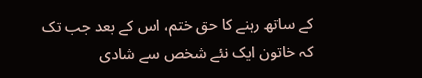کے ساتھ رہنے کا حق ختم، اس کے بعد جب تک کہ خاتون ایک نئے شخص سے شادی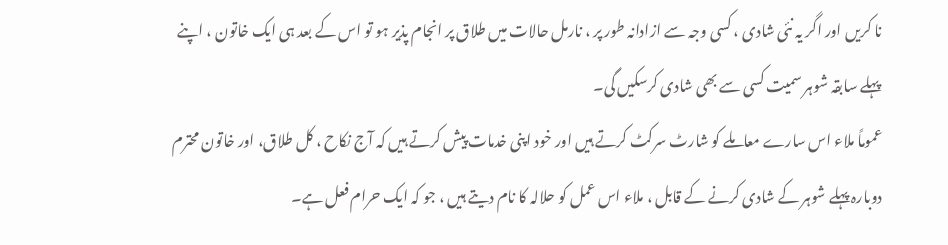نا کریں اور اگر یہ نئی شادی ، کسی وجہ سے ازادانہ طور پر ، نارمل حالات میں طلاق پر انجام پذیر ہو تو اس کے بعد ہی ایک خاتون ، اپنے پہلے سابقہ شوہر سمیت کسی سے بھی شادی کرسکیں گی۔
عموماً ملاء اس سارے معاملے کو شارٹ سرکٹ کرتے ہیں اور خود اپنی خدمات پیش کرتے ہیں کہ آج نکاح ، کل طلاق، اور خاتون محترم دوبارہ پہلے شوہر کے شادی کرنے کے قابل ، ملاء اس عمل کو حلالہ کا نام دیتے ہیں ، جو کہ ایک حرام فعل ہے۔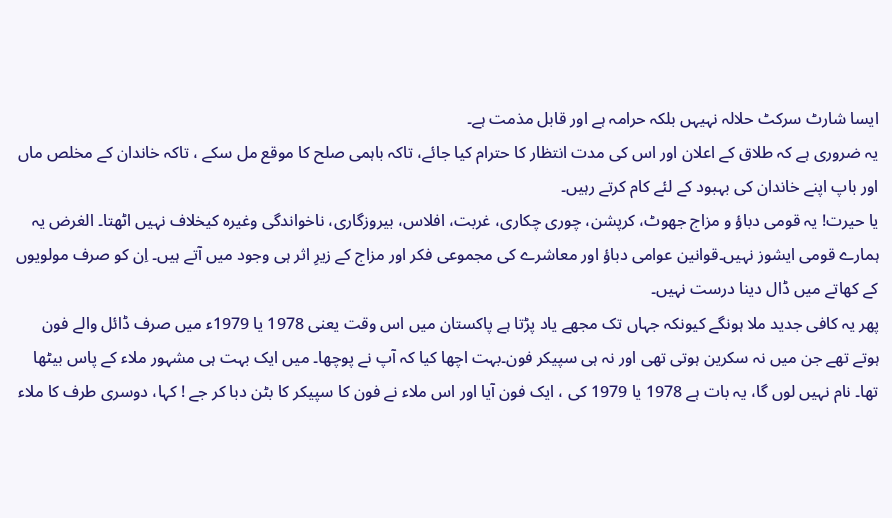ایسا شارٹ سرکٹ حلالہ نہیہں بلکہ حرامہ ہے اور قابل مذمت ہے۔
یہ ضروری ہے کہ طلاق کے اعلان اور اس کی مدت انتظار کا حترام کیا جائے، تاکہ باہمی صلح کا موقع مل سکے ، تاکہ خاندان کے مخلص ماں اور باپ اپنے خاندان کی بہبود کے لئے کام کرتے رہیں۔
یا حیرت! یہ قومی دباؤ و مزاج جھوٹ، کرپشن، چوری چکاری، غربت، افلاس، بیروزگاری، ناخواندگی وغیرہ کیخلاف نہیں اٹھتا۔ الغرض یہ ہمارے قومی ایشوز نہیں۔قوانین عوامی دباؤ اور معاشرے کی مجموعی فکر اور مزاج کے زیرِ اثر ہی وجود میں آتے ہیں۔ اِن کو صرف مولویوں کے کھاتے میں ڈال دینا درست نہیں۔
پھر یہ کافی جدید ملا ہونگے کیونکہ جہاں تک مجھے یاد پڑتا ہے پاکستان میں اس وقت یعنی 1978 یا 1979ء میں صرف ڈائل والے فون ہوتے تھے جن میں نہ سکرین ہوتی تھی اور نہ ہی سپیکر فون۔بہت اچھا کیا کہ آپ نے پوچھا۔ میں ایک بہت ہی مشہور ملاء کے پاس بیٹھا تھا۔ نام نہیں لوں گا، یہ بات ہے 1978 یا 1979 کی ، ایک فون آیا اور اس ملاء نے فون کا سپیکر کا بٹن دبا کر جے ! کہا، دوسری طرف کا ملاء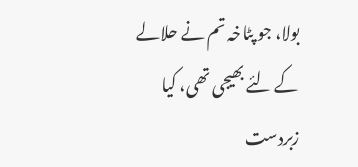بولا، جو پٹاخہ تم نے حلالے کے لئے بھیجی تھی، کیا زبردست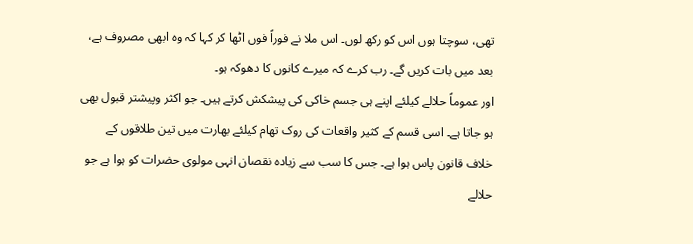تھی، سوچتا ہوں اس کو رکھ لوں۔ اس ملا نے فوراً فوں اٹھا کر کہا کہ وہ ابھی مصروف ہے، بعد میں بات کریں گے۔ رب کرے کہ میرے کانوں کا دھوکہ ہو۔
اور عموماً حلالے کیلئے اپنے ہی جسم خاکی کی پیشکش کرتے ہیں۔ جو اکثر وپیشتر قبول بھی ہو جاتا ہے۔ اسی قسم کے کثیر واقعات کی روک تھام کیلئے بھارت میں تین طلاقوں کے خلاف قانون پاس ہوا ہے۔ جس کا سب سے زیادہ نقصان انہی مولوی حضرات کو ہوا ہے جو حلالے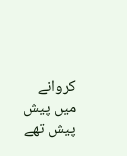کروانے میں پیش پیش تھے